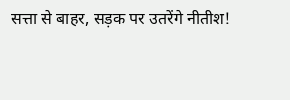सत्ता से बाहर, सड़क पर उतरेंगे नीतीश!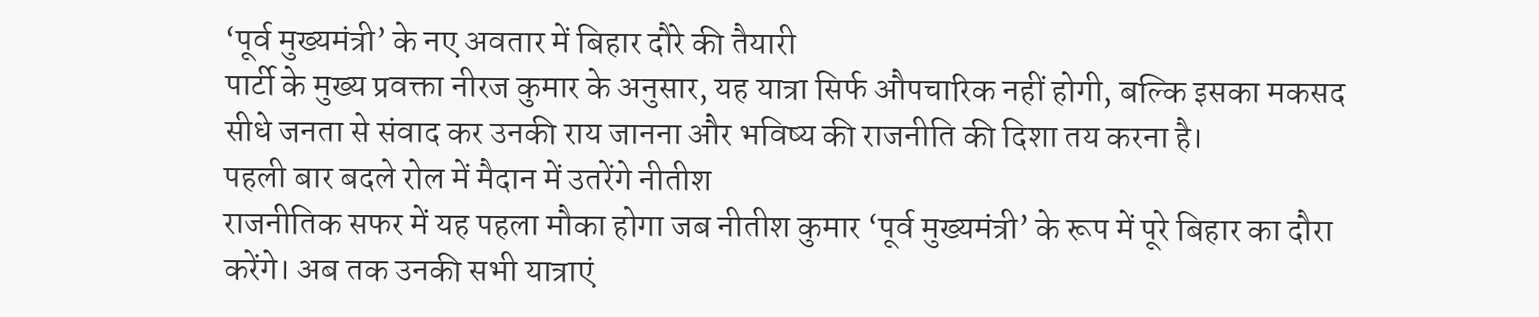‘पूर्व मुख्यमंत्री’ के नए अवतार में बिहार दौरे की तैयारी
पार्टी के मुख्य प्रवक्ता नीरज कुमार के अनुसार, यह यात्रा सिर्फ औपचारिक नहीं होगी, बल्कि इसका मकसद सीधे जनता से संवाद कर उनकी राय जानना और भविष्य की राजनीति की दिशा तय करना है।
पहली बार बदले रोल में मैदान में उतरेंगे नीतीश
राजनीतिक सफर में यह पहला मौका होगा जब नीतीश कुमार ‘पूर्व मुख्यमंत्री’ के रूप में पूरे बिहार का दौरा करेंगे। अब तक उनकी सभी यात्राएं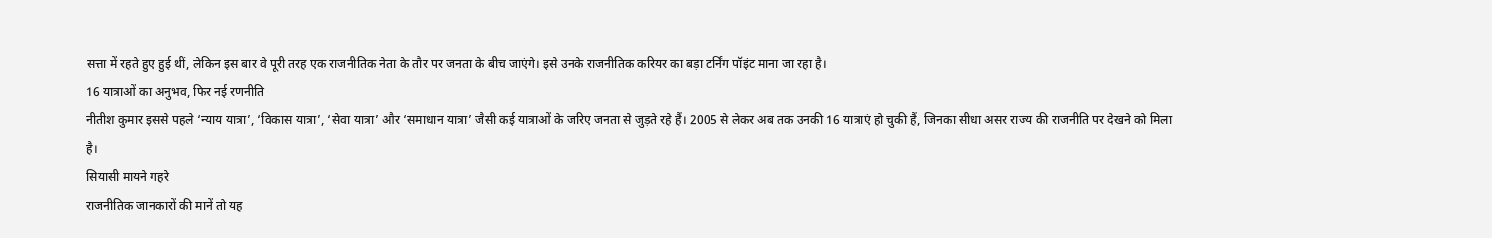सत्ता में रहते हुए हुई थीं, लेकिन इस बार वे पूरी तरह एक राजनीतिक नेता के तौर पर जनता के बीच जाएंगे। इसे उनके राजनीतिक करियर का बड़ा टर्निंग पॉइंट माना जा रहा है।
16 यात्राओं का अनुभव, फिर नई रणनीति
नीतीश कुमार इससे पहले ‘न्याय यात्रा’, ‘विकास यात्रा’, ‘सेवा यात्रा’ और ‘समाधान यात्रा’ जैसी कई यात्राओं के जरिए जनता से जुड़ते रहे हैं। 2005 से लेकर अब तक उनकी 16 यात्राएं हो चुकी हैं, जिनका सीधा असर राज्य की राजनीति पर देखने को मिला है।
सियासी मायने गहरे
राजनीतिक जानकारों की मानें तो यह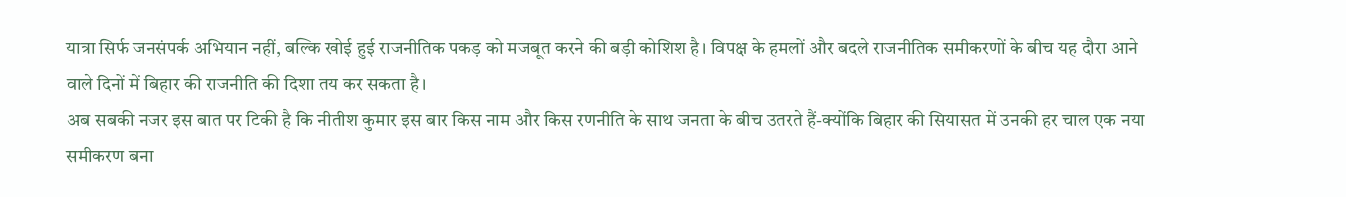यात्रा सिर्फ जनसंपर्क अभियान नहीं, बल्कि खोई हुई राजनीतिक पकड़ को मजबूत करने की बड़ी कोशिश है। विपक्ष के हमलों और बदले राजनीतिक समीकरणों के बीच यह दौरा आने वाले दिनों में बिहार की राजनीति की दिशा तय कर सकता है।
अब सबकी नजर इस बात पर टिकी है कि नीतीश कुमार इस बार किस नाम और किस रणनीति के साथ जनता के बीच उतरते हैं-क्योंकि बिहार की सियासत में उनकी हर चाल एक नया समीकरण बना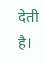देती है।